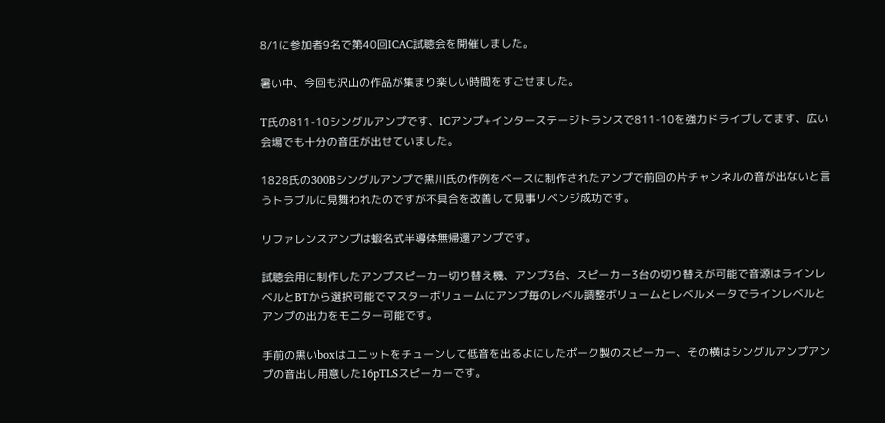8/1に参加者9名で第40回ICAC試聴会を開催しました。

暑い中、今回も沢山の作品が集まり楽しい時間をすごせました。

T氏の811-10シングルアンプです、ICアンプ+インターステージトランスで811-10を強力ドライブしてます、広い会場でも十分の音圧が出せていました。

1828氏の300Bシングルアンプで黒川氏の作例をベースに制作されたアンプで前回の片チャンネルの音が出ないと言うトラブルに見舞われたのですが不具合を改善して見事リベンジ成功です。

リファレンスアンプは蝦名式半導体無帰還アンプです。

試聴会用に制作したアンプスピーカー切り替え機、アンプ3台、スピーカー3台の切り替えが可能で音源はラインレベルとBTから選択可能でマスターボリュームにアンプ毎のレベル調整ボリュームとレベルメータでラインレベルとアンプの出力をモニター可能です。

手前の黒いboxはユニットをチューンして低音を出るよにしたポーク製のスピーカー、その横はシングルアンプアンプの音出し用意した16pTLSスピーカーです。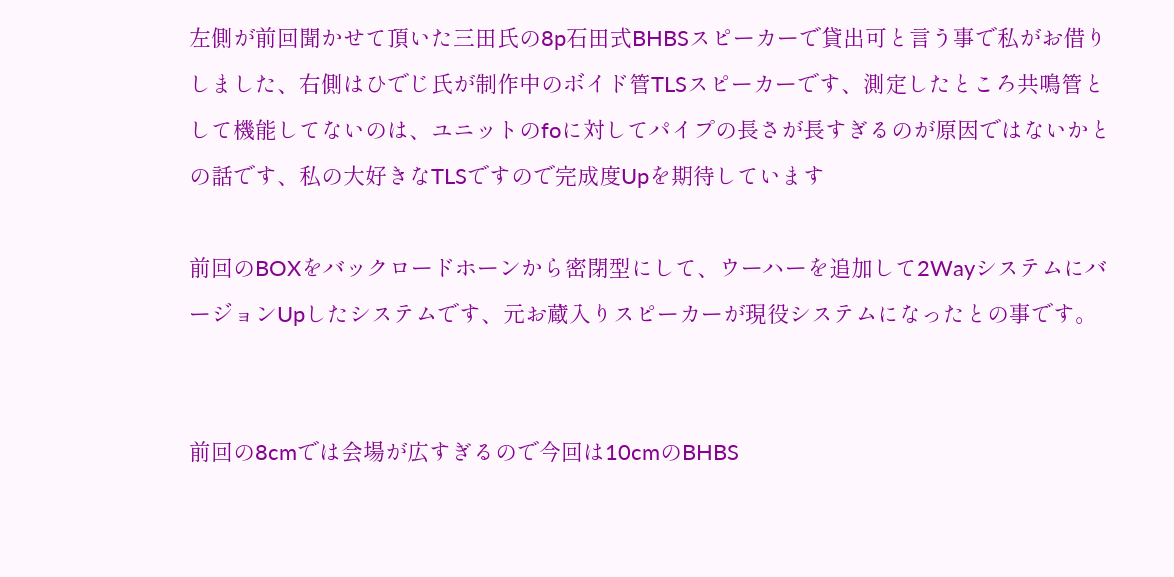左側が前回聞かせて頂いた三田氏の8p石田式BHBSスピーカーで貸出可と言う事で私がお借りしました、右側はひでじ氏が制作中のボイド管TLSスピーカーです、測定したところ共鳴管として機能してないのは、ユニットのfoに対してパイプの長さが長すぎるのが原因ではないかとの話です、私の大好きなTLSですので完成度Upを期待しています

前回のBOXをバックロードホーンから密閉型にして、ウーハーを追加して2WayシステムにバージョンUpしたシステムです、元お蔵入りスピーカーが現役システムになったとの事です。


前回の8cmでは会場が広すぎるので今回は10cmのBHBS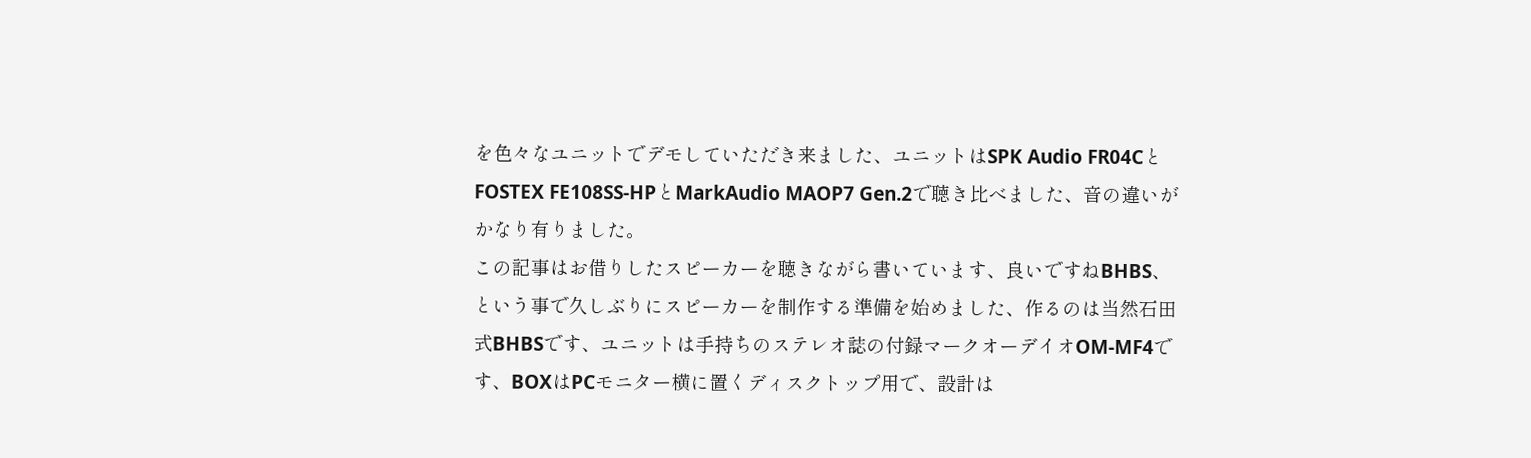を色々なユニットでデモしていただき来ました、ユニットはSPK Audio FR04CとFOSTEX FE108SS-HPとMarkAudio MAOP7 Gen.2で聴き比べました、音の違いがかなり有りました。
この記事はお借りしたスピーカーを聴きながら書いています、良いですねBHBS、という事で久しぶりにスピーカーを制作する準備を始めました、作るのは当然石田式BHBSです、ユニットは手持ちのステレオ誌の付録マークオーデイオOM-MF4です、BOXはPCモニター横に置くディスクトップ用で、設計は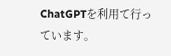ChatGPTを利用て行っています。